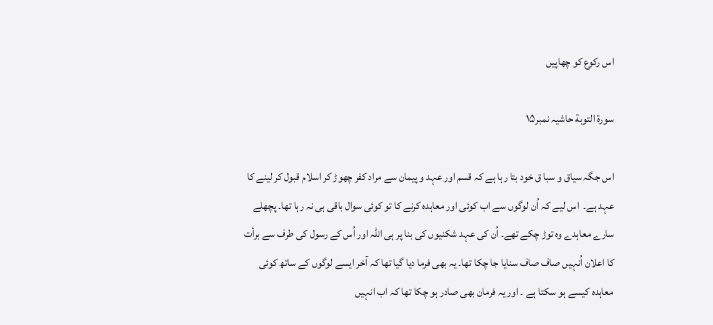اس رکوع کو چھاپیں

سورة التوبة حاشیہ نمبر١۵

اس جگہ سیاق و سبا ق خود بتا رہا ہے کہ قسم اور عہد و پیمان سے مراد کفر چھوڑ کر اسلام قبول کر لینے کا عہد ہے۔  اس لیے کہ اُن لوگوں سے اب کوئی اور معاہدہ کرنے کا تو کوئی سوال باقی ہی نہ رہا تھا۔ پچھلے سارے معاہدے وہ توڑ چکے تھے۔ اُن کی عہد شکنیوں کی بنا پر ہی اللہ اور اُس کے رسول کی طرف سے برأت کا اعلان اُنہیں صاف صاف سنایا جا چکا تھا۔ یہ بھی فرما دیا گیا تھا کہ آخر ایسے لوگوں کے ساتھ کوئی معاہدہ کیسے ہو سکتا ہے ۔ اور یہ فرمان بھی صادر ہو چکا تھا کہ اب انہیں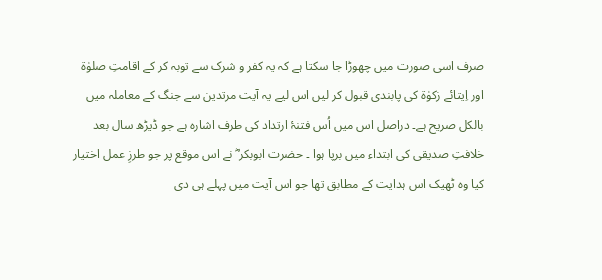صرف اسی صورت میں چھوڑا جا سکتا ہے کہ یہ کفر و شرک سے توبہ کر کے اقامتِ صلوٰۃ اور اِیتائے زکوٰۃ کی پابندی قبول کر لیں اس لیے یہ آیت مرتدین سے جنگ کے معاملہ میں بالکل صریح ہے۔ دراصل اس میں اُس فتنۂ ارتداد کی طرف اشارہ ہے جو ڈیڑھ سال بعد خلافتِ صدیقی کی ابتداء میں برپا ہوا ۔ حضرت ابوبکر ؓ نے اس موقع پر جو طرزِ عمل اختیار کیا وہ ٹھیک اس ہدایت کے مطابق تھا جو اس آیت میں پہلے ہی دی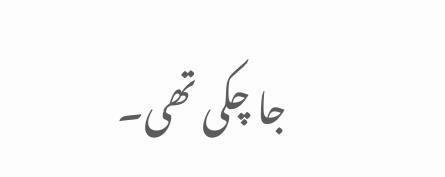جا چکی تھی۔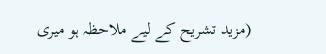(مزید تشریح کے لیے ملاحظہ ہو میری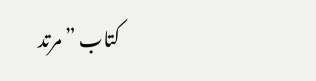کتاب ”مرتد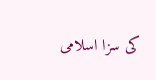کی سزا اسلامی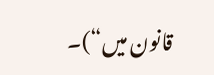قانون میں“)۔